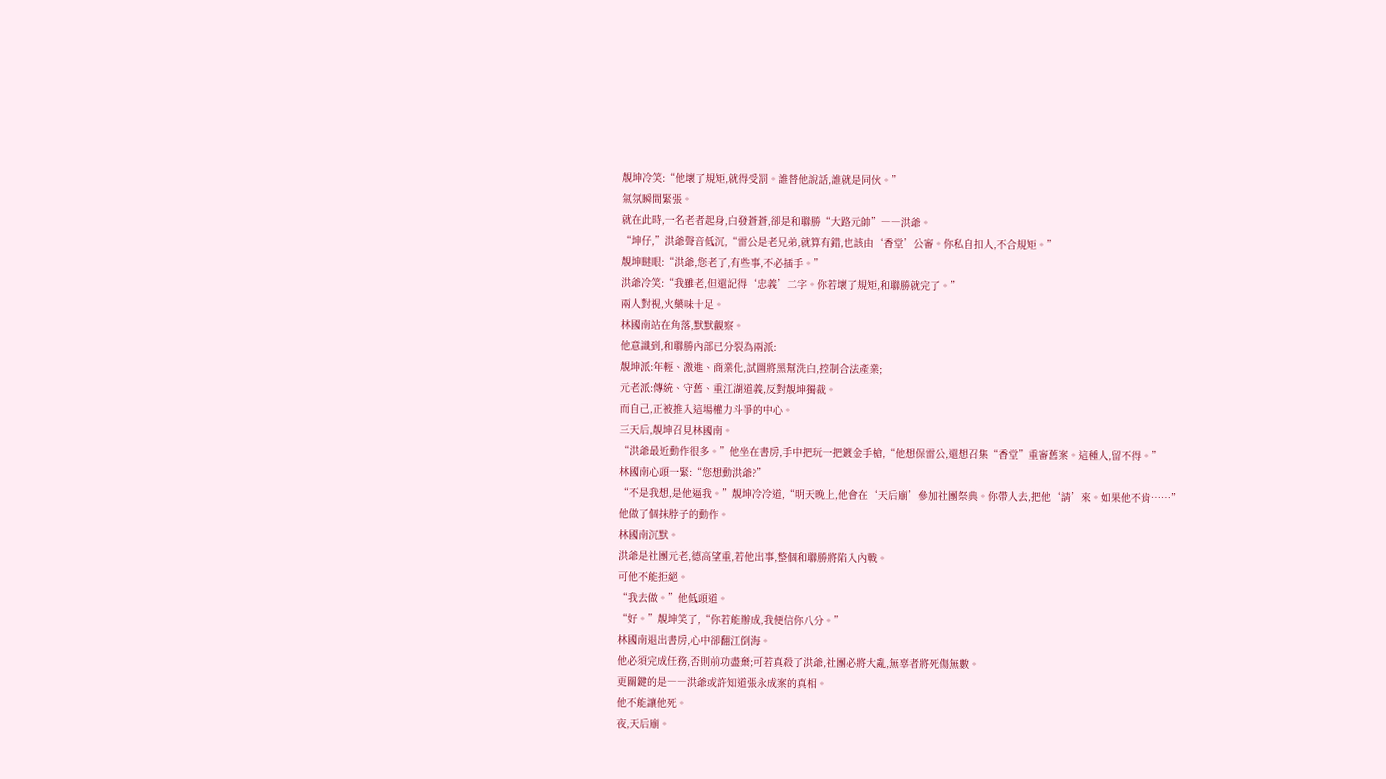靚坤冷笑:“他壞了規矩,就得受罰。誰替他說話,誰就是同伙。”
氣氛瞬間緊張。
就在此時,一名老者起身,白發蒼蒼,卻是和聯勝“大路元帥”――洪爺。
“坤仔,”洪爺聲音低沉,“雷公是老兄弟,就算有錯,也該由‘香堂’公審。你私自扣人,不合規矩。”
靚坤瞇眼:“洪爺,您老了,有些事,不必插手。”
洪爺冷笑:“我雖老,但還記得‘忠義’二字。你若壞了規矩,和聯勝就完了。”
兩人對視,火藥味十足。
林國南站在角落,默默觀察。
他意識到,和聯勝內部已分裂為兩派:
靚坤派:年輕、激進、商業化,試圖將黑幫洗白,控制合法產業;
元老派:傳統、守舊、重江湖道義,反對靚坤獨裁。
而自己,正被推入這場權力斗爭的中心。
三天后,靚坤召見林國南。
“洪爺最近動作很多。”他坐在書房,手中把玩一把鍍金手槍,“他想保雷公,還想召集“香堂”重審舊案。這種人,留不得。”
林國南心頭一緊:“您想動洪爺?”
“不是我想,是他逼我。”靚坤冷冷道,“明天晚上,他會在‘天后廟’參加社團祭典。你帶人去,把他‘請’來。如果他不肯……”
他做了個抹脖子的動作。
林國南沉默。
洪爺是社團元老,德高望重,若他出事,整個和聯勝將陷入內戰。
可他不能拒絕。
“我去做。”他低頭道。
“好。”靚坤笑了,“你若能辦成,我便信你八分。”
林國南退出書房,心中卻翻江倒海。
他必須完成任務,否則前功盡棄;可若真殺了洪爺,社團必將大亂,無辜者將死傷無數。
更關鍵的是――洪爺或許知道張永成案的真相。
他不能讓他死。
夜,天后廟。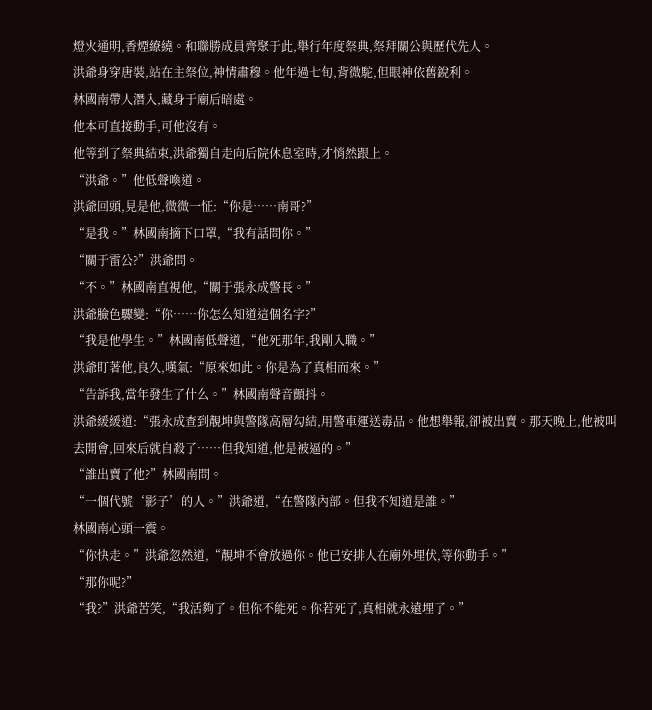燈火通明,香煙繚繞。和聯勝成員齊聚于此,舉行年度祭典,祭拜關公與歷代先人。
洪爺身穿唐裝,站在主祭位,神情肅穆。他年過七旬,背微駝,但眼神依舊銳利。
林國南帶人潛入,藏身于廟后暗處。
他本可直接動手,可他沒有。
他等到了祭典結束,洪爺獨自走向后院休息室時,才悄然跟上。
“洪爺。”他低聲喚道。
洪爺回頭,見是他,微微一怔:“你是……南哥?”
“是我。”林國南摘下口罩,“我有話問你。”
“關于雷公?”洪爺問。
“不。”林國南直視他,“關于張永成警長。”
洪爺臉色驟變:“你……你怎么知道這個名字?”
“我是他學生。”林國南低聲道,“他死那年,我剛入職。”
洪爺盯著他,良久,嘆氣:“原來如此。你是為了真相而來。”
“告訴我,當年發生了什么。”林國南聲音顫抖。
洪爺緩緩道:“張永成查到靚坤與警隊高層勾結,用警車運送毒品。他想舉報,卻被出賣。那天晚上,他被叫去開會,回來后就自殺了……但我知道,他是被逼的。”
“誰出賣了他?”林國南問。
“一個代號‘影子’的人。”洪爺道,“在警隊內部。但我不知道是誰。”
林國南心頭一震。
“你快走。”洪爺忽然道,“靚坤不會放過你。他已安排人在廟外埋伏,等你動手。”
“那你呢?”
“我?”洪爺苦笑,“我活夠了。但你不能死。你若死了,真相就永遠埋了。”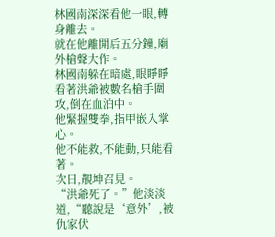林國南深深看他一眼,轉身離去。
就在他離開后五分鐘,廟外槍聲大作。
林國南躲在暗處,眼睜睜看著洪爺被數名槍手圍攻,倒在血泊中。
他緊握雙拳,指甲嵌入掌心。
他不能救,不能動,只能看著。
次日,靚坤召見。
“洪爺死了。”他淡淡道,“聽說是‘意外’,被仇家伏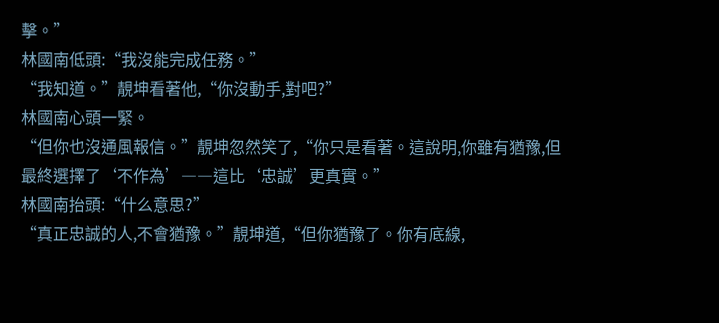擊。”
林國南低頭:“我沒能完成任務。”
“我知道。”靚坤看著他,“你沒動手,對吧?”
林國南心頭一緊。
“但你也沒通風報信。”靚坤忽然笑了,“你只是看著。這說明,你雖有猶豫,但最終選擇了‘不作為’――這比‘忠誠’更真實。”
林國南抬頭:“什么意思?”
“真正忠誠的人,不會猶豫。”靚坤道,“但你猶豫了。你有底線,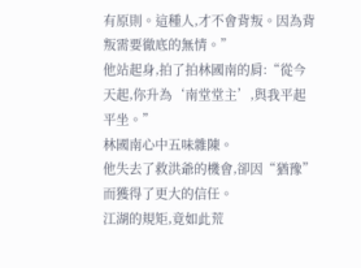有原則。這種人,才不會背叛。因為背叛需要徹底的無情。”
他站起身,拍了拍林國南的肩:“從今天起,你升為‘南堂堂主’,與我平起平坐。”
林國南心中五味雜陳。
他失去了救洪爺的機會,卻因“猶豫”而獲得了更大的信任。
江湖的規矩,竟如此荒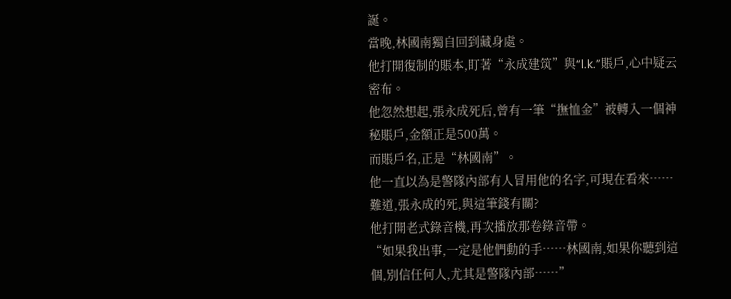誕。
當晚,林國南獨自回到藏身處。
他打開復制的賬本,盯著“永成建筑”與“l.k.”賬戶,心中疑云密布。
他忽然想起,張永成死后,曾有一筆“撫恤金”被轉入一個神秘賬戶,金額正是500萬。
而賬戶名,正是“林國南”。
他一直以為是警隊內部有人冒用他的名字,可現在看來……
難道,張永成的死,與這筆錢有關?
他打開老式錄音機,再次播放那卷錄音帶。
“如果我出事,一定是他們動的手……林國南,如果你聽到這個,別信任何人,尤其是警隊內部……”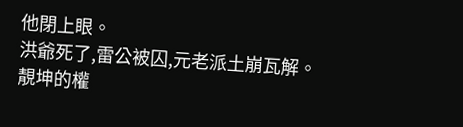他閉上眼。
洪爺死了,雷公被囚,元老派土崩瓦解。
靚坤的權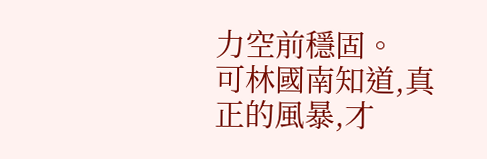力空前穩固。
可林國南知道,真正的風暴,才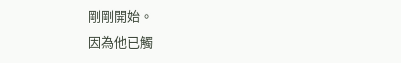剛剛開始。
因為他已觸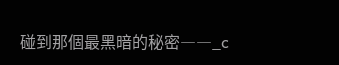碰到那個最黑暗的秘密――_c